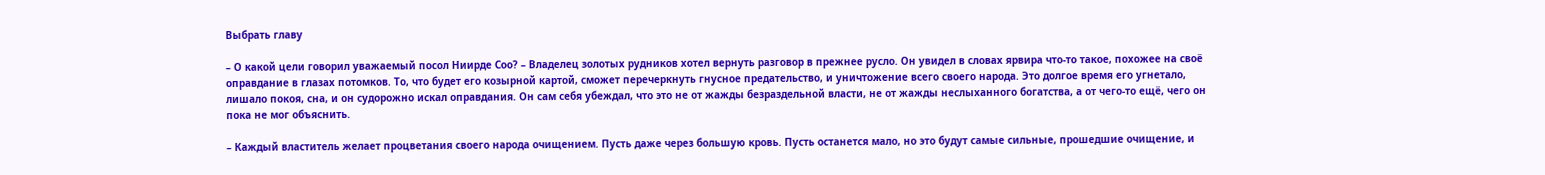Выбрать главу

– О какой цели говорил уважаемый посол Ниирде Соо? – Владелец золотых рудников хотел вернуть разговор в прежнее русло. Он увидел в словах ярвира что-то такое, похожее на своё оправдание в глазах потомков. То, что будет его козырной картой, сможет перечеркнуть гнусное предательство, и уничтожение всего своего народа. Это долгое время его угнетало, лишало покоя, сна, и он судорожно искал оправдания. Он сам себя убеждал, что это не от жажды безраздельной власти, не от жажды неслыханного богатства, а от чего-то ещё, чего он пока не мог объяснить.

– Каждый властитель желает процветания своего народа очищением. Пусть даже через большую кровь. Пусть останется мало, но это будут самые сильные, прошедшие очищение, и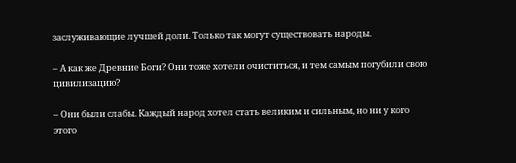заслуживающие лучшей доли. Только так могут существовать народы.

– А как же Древние Боги? Они тоже хотели очиститься, и тем самым погубили свою цивилизацию?

– Они были слабы. Каждый народ хотел стать великим и сильным, но ни у кого этого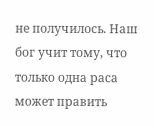не получилось. Наш бог учит тому, что только одна раса может править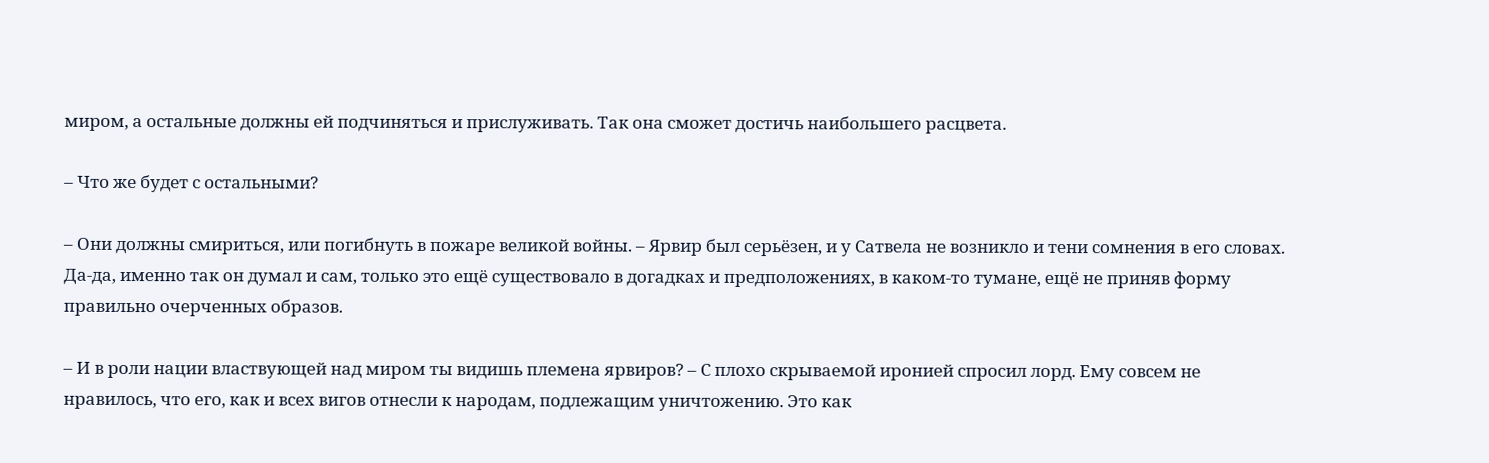миром, а остальные должны ей подчиняться и прислуживать. Так она сможет достичь наибольшего расцвета.

– Что же будет с остальными?

– Они должны смириться, или погибнуть в пожаре великой войны. – Ярвир был серьёзен, и у Сатвела не возникло и тени сомнения в его словах. Да-да, именно так он думал и сам, только это ещё существовало в догадках и предположениях, в каком-то тумане, ещё не приняв форму правильно очерченных образов.

– И в роли нации властвующей над миром ты видишь племена ярвиров? – С плохо скрываемой иронией спросил лорд. Ему совсем не нравилось, что его, как и всех вигов отнесли к народам, подлежащим уничтожению. Это как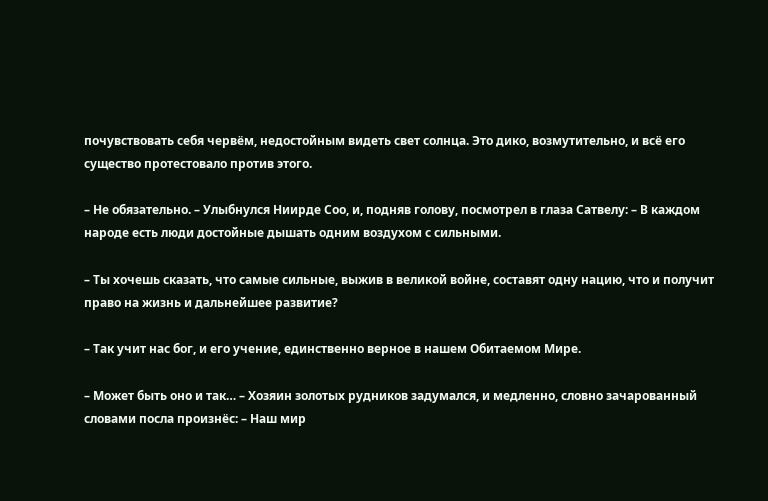почувствовать себя червём, недостойным видеть свет солнца. Это дико, возмутительно, и всё его существо протестовало против этого.

– Не обязательно. – Улыбнулся Ниирде Соо, и, подняв голову, посмотрел в глаза Сатвелу: – В каждом народе есть люди достойные дышать одним воздухом с сильными.

– Ты хочешь сказать, что самые сильные, выжив в великой войне, составят одну нацию, что и получит право на жизнь и дальнейшее развитие?

– Так учит нас бог, и его учение, единственно верное в нашем Обитаемом Мире.

– Может быть оно и так… – Хозяин золотых рудников задумался, и медленно, словно зачарованный словами посла произнёс: – Наш мир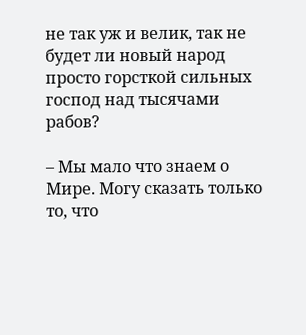не так уж и велик, так не будет ли новый народ просто горсткой сильных господ над тысячами рабов?

– Мы мало что знаем о Мире. Могу сказать только то, что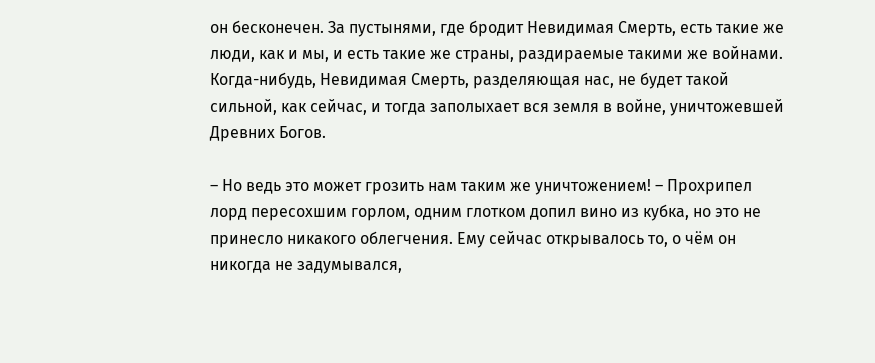он бесконечен. За пустынями, где бродит Невидимая Смерть, есть такие же люди, как и мы, и есть такие же страны, раздираемые такими же войнами. Когда-нибудь, Невидимая Смерть, разделяющая нас, не будет такой сильной, как сейчас, и тогда заполыхает вся земля в войне, уничтожевшей Древних Богов.

– Но ведь это может грозить нам таким же уничтожением! – Прохрипел лорд пересохшим горлом, одним глотком допил вино из кубка, но это не принесло никакого облегчения. Ему сейчас открывалось то, о чём он никогда не задумывался,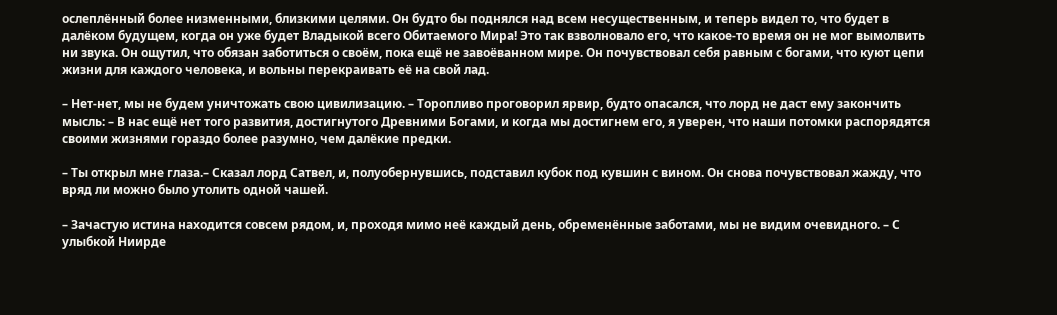ослеплённый более низменными, близкими целями. Он будто бы поднялся над всем несущественным, и теперь видел то, что будет в далёком будущем, когда он уже будет Владыкой всего Обитаемого Мира! Это так взволновало его, что какое-то время он не мог вымолвить ни звука. Он ощутил, что обязан заботиться о своём, пока ещё не завоёванном мире. Он почувствовал себя равным с богами, что куют цепи жизни для каждого человека, и вольны перекраивать её на свой лад.

– Нет-нет, мы не будем уничтожать свою цивилизацию. – Торопливо проговорил ярвир, будто опасался, что лорд не даст ему закончить мысль: – В нас ещё нет того развития, достигнутого Древними Богами, и когда мы достигнем его, я уверен, что наши потомки распорядятся своими жизнями гораздо более разумно, чем далёкие предки.

– Ты открыл мне глаза.– Сказал лорд Сатвел, и, полуобернувшись, подставил кубок под кувшин с вином. Он снова почувствовал жажду, что вряд ли можно было утолить одной чашей.

– Зачастую истина находится совсем рядом, и, проходя мимо неё каждый день, обременённые заботами, мы не видим очевидного. – С улыбкой Ниирде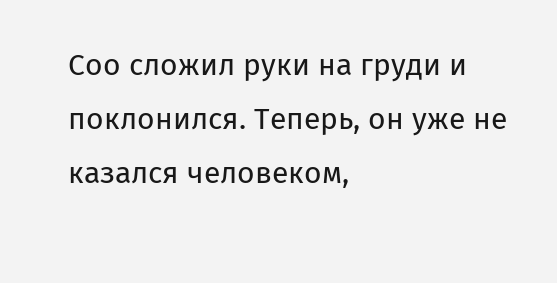Соо сложил руки на груди и поклонился. Теперь, он уже не казался человеком,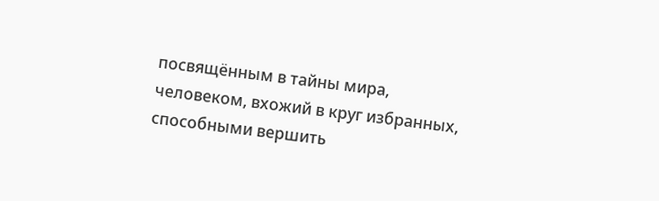посвящённым в тайны мира, человеком, вхожий в круг избранных, способными вершить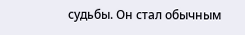судьбы. Он стал обычным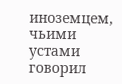иноземцем, чьими устами говорил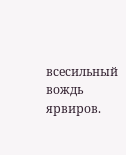всесильный вождь ярвиров.